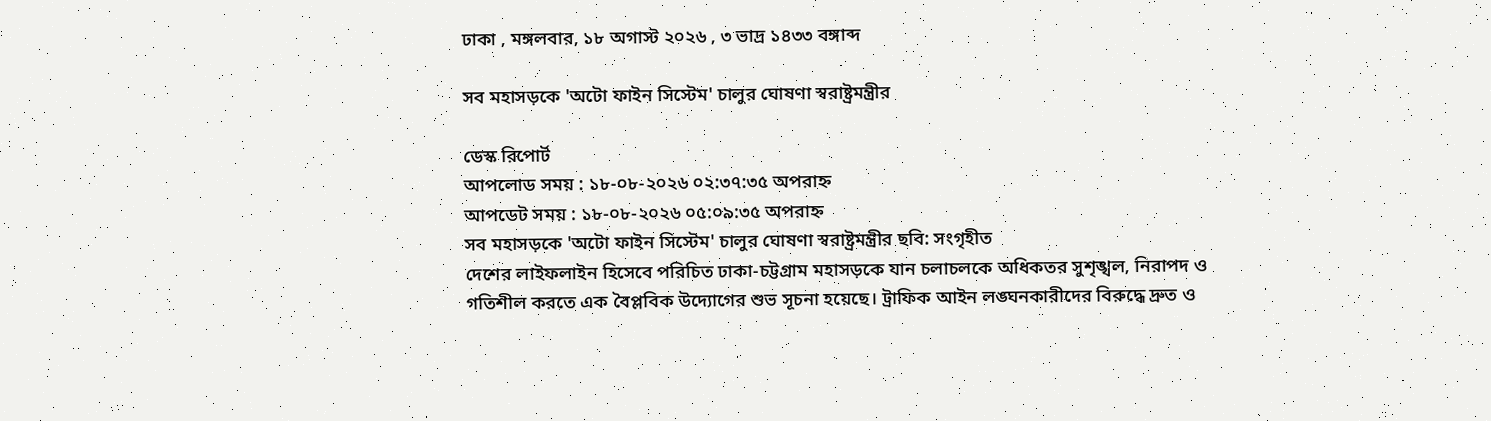ঢাকা , মঙ্গলবার, ১৮ অগাস্ট ২০২৬ , ৩ ভাদ্র ১৪৩৩ বঙ্গাব্দ

সব মহাসড়কে 'অটো ফাইন সিস্টেম' চালুর ঘোষণা স্বরাষ্ট্রমন্ত্রীর

ডেস্ক রিপোর্ট
আপলোড সময় : ১৮-০৮-২০২৬ ০২:৩৭:৩৫ অপরাহ্ন
আপডেট সময় : ১৮-০৮-২০২৬ ০৫:০৯:৩৫ অপরাহ্ন
সব মহাসড়কে 'অটো ফাইন সিস্টেম' চালুর ঘোষণা স্বরাষ্ট্রমন্ত্রীর ছবি: সংগৃহীত
দেশের লাইফলাইন হিসেবে পরিচিত ঢাকা-চট্টগ্রাম মহাসড়কে যান চলাচলকে অধিকতর সুশৃঙ্খল, নিরাপদ ও গতিশীল করতে এক বৈপ্লবিক উদ্যোগের শুভ সূচনা হয়েছে। ট্রাফিক আইন লঙ্ঘনকারীদের বিরুদ্ধে দ্রুত ও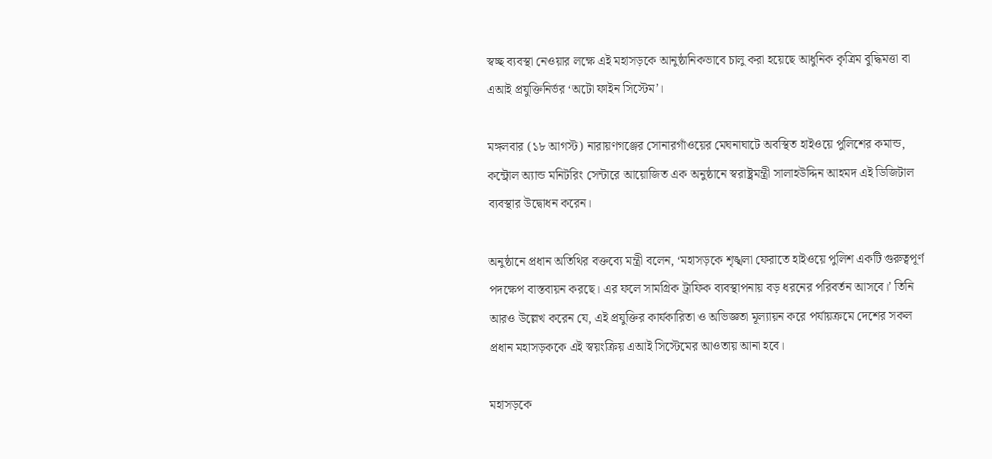স্বচ্ছ ব্যবস্থা নেওয়ার লক্ষে এই মহাসড়কে আনুষ্ঠানিকভাবে চালু করা হয়েছে আধুনিক কৃত্রিম বুদ্ধিমত্তা বা এআই প্রযুক্তিনির্ভর ‘অটো ফাইন সিস্টেম’।

মঙ্গলবার (১৮ আগস্ট) নারায়ণগঞ্জের সোনারগাঁওয়ের মেঘনাঘাটে অবস্থিত হাইওয়ে পুলিশের কমান্ড, কন্ট্রোল অ্যান্ড মনিটরিং সেন্টারে আয়োজিত এক অনুষ্ঠানে স্বরাষ্ট্রমন্ত্রী সালাহউদ্দিন আহমদ এই ডিজিটাল ব্যবস্থার উদ্বোধন করেন।

অনুষ্ঠানে প্রধান অতিথির বক্তব্যে মন্ত্রী বলেন, ‘মহাসড়কে শৃঙ্খলা ফেরাতে হাইওয়ে পুলিশ একটি গুরুত্বপূর্ণ পদক্ষেপ বাস্তবায়ন করছে। এর ফলে সামগ্রিক ট্রাফিক ব্যবস্থাপনায় বড় ধরনের পরিবর্তন আসবে।’ তিনি আরও উল্লেখ করেন যে, এই প্রযুক্তির কার্যকারিতা ও অভিজ্ঞতা মূল্যায়ন করে পর্যায়ক্রমে দেশের সকল প্রধান মহাসড়ককে এই স্বয়ংক্রিয় এআই সিস্টেমের আওতায় আনা হবে।

মহাসড়কে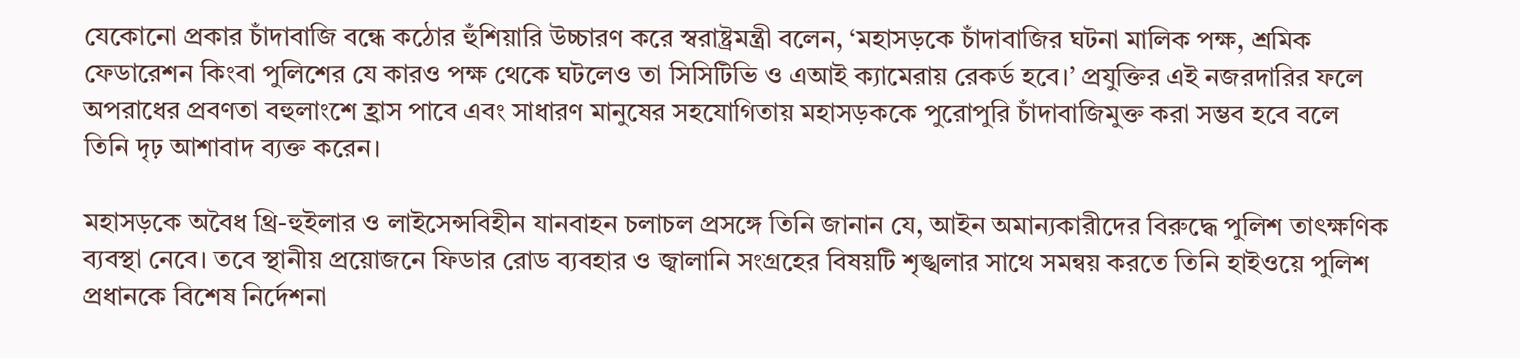যেকোনো প্রকার চাঁদাবাজি বন্ধে কঠোর হুঁশিয়ারি উচ্চারণ করে স্বরাষ্ট্রমন্ত্রী বলেন, ‘মহাসড়কে চাঁদাবাজির ঘটনা মালিক পক্ষ, শ্রমিক ফেডারেশন কিংবা পুলিশের যে কারও পক্ষ থেকে ঘটলেও তা সিসিটিভি ও এআই ক্যামেরায় রেকর্ড হবে।’ প্রযুক্তির এই নজরদারির ফলে অপরাধের প্রবণতা বহুলাংশে হ্রাস পাবে এবং সাধারণ মানুষের সহযোগিতায় মহাসড়ককে পুরোপুরি চাঁদাবাজিমুক্ত করা সম্ভব হবে বলে তিনি দৃঢ় আশাবাদ ব্যক্ত করেন।

মহাসড়কে অবৈধ থ্রি-হুইলার ও লাইসেন্সবিহীন যানবাহন চলাচল প্রসঙ্গে তিনি জানান যে, আইন অমান্যকারীদের বিরুদ্ধে পুলিশ তাৎক্ষণিক ব্যবস্থা নেবে। তবে স্থানীয় প্রয়োজনে ফিডার রোড ব্যবহার ও জ্বালানি সংগ্রহের বিষয়টি শৃঙ্খলার সাথে সমন্বয় করতে তিনি হাইওয়ে পুলিশ প্রধানকে বিশেষ নির্দেশনা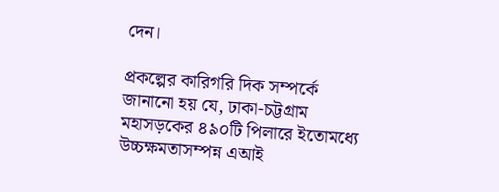দেন।

প্রকল্পের কারিগরি দিক সম্পর্কে জানানো হয় যে, ঢাকা-চট্টগ্রাম মহাসড়কের ৪৯০টি পিলারে ইতোমধ্যে উচ্চক্ষমতাসম্পন্ন এআই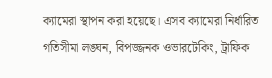ক্যামেরা স্থাপন করা হয়েছে। এসব ক্যামেরা নির্ধারিত গতিসীমা লঙ্ঘন, বিপজ্জনক ওভারটেকিং, ট্রাফিক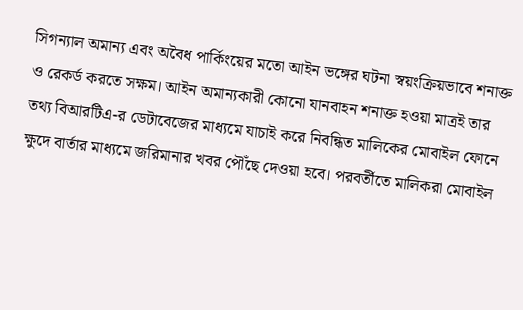সিগন্যাল অমান্য এবং অবৈধ পার্কিংয়ের মতো আইন ভঙ্গের ঘটনা স্বয়ংক্রিয়ভাবে শনাক্ত ও রেকর্ড করতে সক্ষম। আইন অমান্যকারী কোনো যানবাহন শনাক্ত হওয়া মাত্রই তার তথ্য বিআরটিএ-র ডেটাবেজের মাধ্যমে যাচাই করে নিবন্ধিত মালিকের মোবাইল ফোনে ক্ষুদে বার্তার মাধ্যমে জরিমানার খবর পৌঁছে দেওয়া হবে। পরবর্তীতে মালিকরা মোবাইল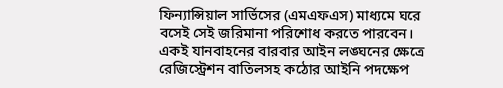ফিন্যান্সিয়াল সার্ভিসের (এমএফএস) মাধ্যমে ঘরে বসেই সেই জরিমানা পরিশোধ করতে পারবেন। একই যানবাহনের বারবার আইন লঙ্ঘনের ক্ষেত্রে রেজিস্ট্রেশন বাতিলসহ কঠোর আইনি পদক্ষেপ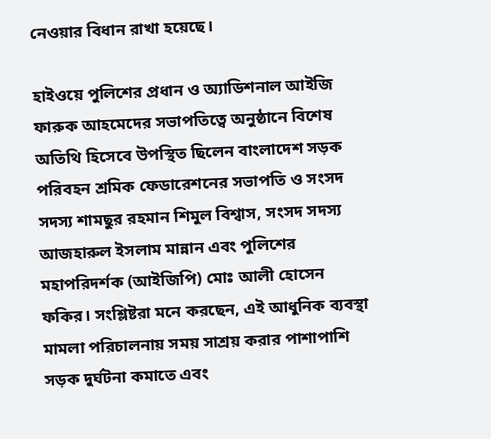নেওয়ার বিধান রাখা হয়েছে।

হাইওয়ে পুলিশের প্রধান ও অ্যাডিশনাল আইজি ফারুক আহমেদের সভাপতিত্বে অনুষ্ঠানে বিশেষ অতিথি হিসেবে উপস্থিত ছিলেন বাংলাদেশ সড়ক পরিবহন শ্রমিক ফেডারেশনের সভাপতি ও সংসদ সদস্য শামছুর রহমান শিমুল বিশ্বাস, সংসদ সদস্য আজহারুল ইসলাম মান্নান এবং পুলিশের মহাপরিদর্শক (আইজিপি) মোঃ আলী হোসেন ফকির। সংশ্লিষ্টরা মনে করছেন, এই আধুনিক ব্যবস্থা মামলা পরিচালনায় সময় সাশ্রয় করার পাশাপাশি সড়ক দুর্ঘটনা কমাতে এবং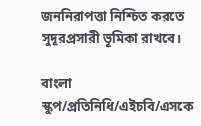জননিরাপত্তা নিশ্চিত করতে সুদূরপ্রসারী ভূমিকা রাখবে।

বাংলা স্কুপ/প্রতিনিধি/এইচবি/এসকে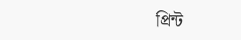প্রিন্ট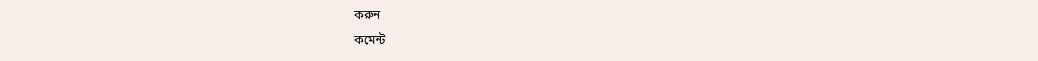করুন
কমেন্ট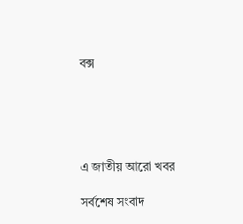বক্স





এ জাতীয় আরো খবর

সর্বশেষ সংবাদ